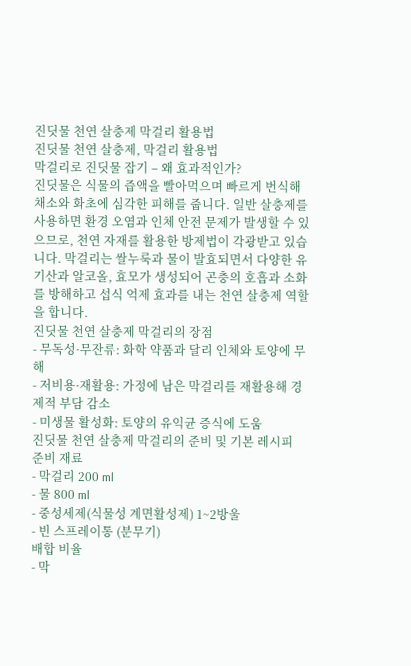진딧물 천연 살충제 막걸리 활용법
진딧물 천연 살충제, 막걸리 활용법
막걸리로 진딧물 잡기 – 왜 효과적인가?
진딧물은 식물의 즙액을 빨아먹으며 빠르게 번식해 채소와 화초에 심각한 피해를 줍니다. 일반 살충제를 사용하면 환경 오염과 인체 안전 문제가 발생할 수 있으므로, 천연 자재를 활용한 방제법이 각광받고 있습니다. 막걸리는 쌀누룩과 물이 발효되면서 다양한 유기산과 알코올, 효모가 생성되어 곤충의 호흡과 소화를 방해하고 섭식 억제 효과를 내는 천연 살충제 역할을 합니다.
진딧물 천연 살충제 막걸리의 장점
- 무독성·무잔류: 화학 약품과 달리 인체와 토양에 무해
- 저비용·재활용: 가정에 남은 막걸리를 재활용해 경제적 부담 감소
- 미생물 활성화: 토양의 유익균 증식에 도움
진딧물 천연 살충제 막걸리의 준비 및 기본 레시피
준비 재료
- 막걸리 200 ml
- 물 800 ml
- 중성세제(식물성 계면활성제) 1~2방울
- 빈 스프레이통 (분무기)
배합 비율
- 막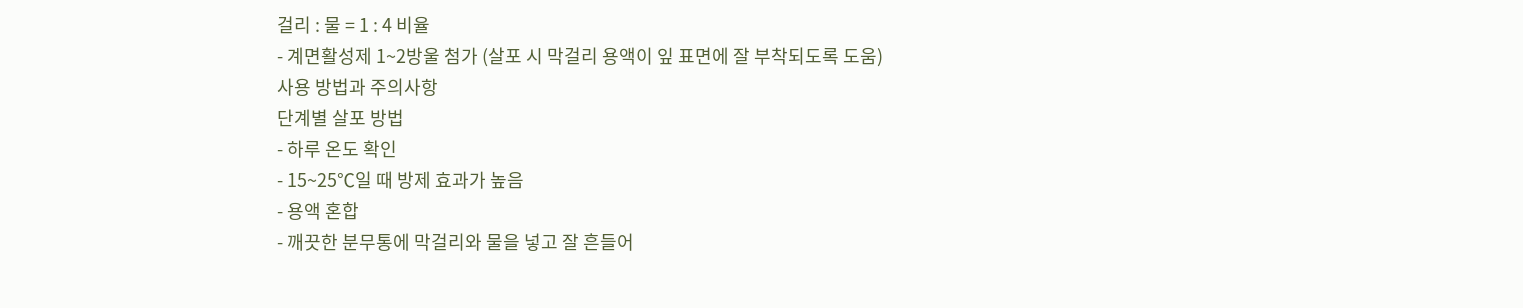걸리 : 물 = 1 : 4 비율
- 계면활성제 1~2방울 첨가 (살포 시 막걸리 용액이 잎 표면에 잘 부착되도록 도움)
사용 방법과 주의사항
단계별 살포 방법
- 하루 온도 확인
- 15~25℃일 때 방제 효과가 높음
- 용액 혼합
- 깨끗한 분무통에 막걸리와 물을 넣고 잘 흔들어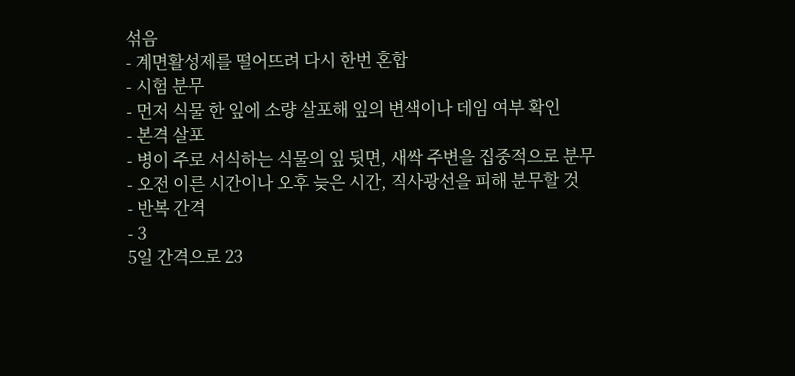섞음
- 계면활성제를 떨어뜨려 다시 한번 혼합
- 시험 분무
- 먼저 식물 한 잎에 소량 살포해 잎의 변색이나 데임 여부 확인
- 본격 살포
- 병이 주로 서식하는 식물의 잎 뒷면, 새싹 주변을 집중적으로 분무
- 오전 이른 시간이나 오후 늦은 시간, 직사광선을 피해 분무할 것
- 반복 간격
- 3
5일 간격으로 23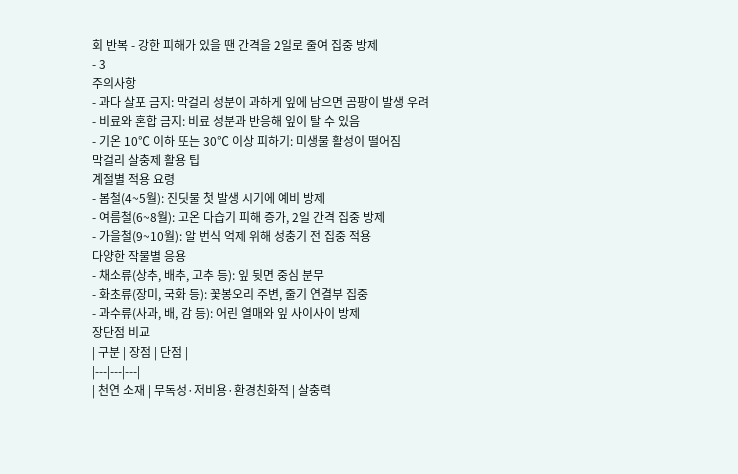회 반복 - 강한 피해가 있을 땐 간격을 2일로 줄여 집중 방제
- 3
주의사항
- 과다 살포 금지: 막걸리 성분이 과하게 잎에 남으면 곰팡이 발생 우려
- 비료와 혼합 금지: 비료 성분과 반응해 잎이 탈 수 있음
- 기온 10℃ 이하 또는 30℃ 이상 피하기: 미생물 활성이 떨어짐
막걸리 살충제 활용 팁
계절별 적용 요령
- 봄철(4~5월): 진딧물 첫 발생 시기에 예비 방제
- 여름철(6~8월): 고온 다습기 피해 증가, 2일 간격 집중 방제
- 가을철(9~10월): 알 번식 억제 위해 성충기 전 집중 적용
다양한 작물별 응용
- 채소류(상추, 배추, 고추 등): 잎 뒷면 중심 분무
- 화초류(장미, 국화 등): 꽃봉오리 주변, 줄기 연결부 집중
- 과수류(사과, 배, 감 등): 어린 열매와 잎 사이사이 방제
장단점 비교
| 구분 | 장점 | 단점 |
|---|---|---|
| 천연 소재 | 무독성·저비용·환경친화적 | 살충력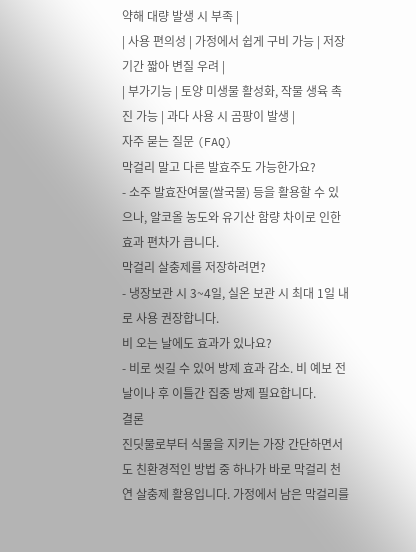약해 대량 발생 시 부족 |
| 사용 편의성 | 가정에서 쉽게 구비 가능 | 저장 기간 짧아 변질 우려 |
| 부가기능 | 토양 미생물 활성화, 작물 생육 촉진 가능 | 과다 사용 시 곰팡이 발생 |
자주 묻는 질문 (FAQ)
막걸리 말고 다른 발효주도 가능한가요?
- 소주 발효잔여물(쌀국물) 등을 활용할 수 있으나, 알코올 농도와 유기산 함량 차이로 인한 효과 편차가 큽니다.
막걸리 살충제를 저장하려면?
- 냉장보관 시 3~4일, 실온 보관 시 최대 1일 내로 사용 권장합니다.
비 오는 날에도 효과가 있나요?
- 비로 씻길 수 있어 방제 효과 감소. 비 예보 전날이나 후 이틀간 집중 방제 필요합니다.
결론
진딧물로부터 식물을 지키는 가장 간단하면서도 친환경적인 방법 중 하나가 바로 막걸리 천연 살충제 활용입니다. 가정에서 남은 막걸리를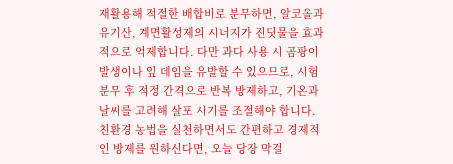재활용해 적절한 배합비로 분무하면, 알코올과 유기산, 계면활성제의 시너지가 진딧물을 효과적으로 억제합니다. 다만 과다 사용 시 곰팡이 발생이나 잎 데임을 유발할 수 있으므로, 시험 분무 후 적정 간격으로 반복 방제하고, 기온과 날씨를 고려해 살포 시기를 조절해야 합니다. 친환경 농법을 실천하면서도 간편하고 경제적인 방제를 원하신다면, 오늘 당장 막걸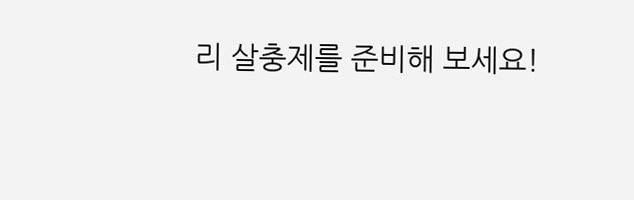리 살충제를 준비해 보세요!